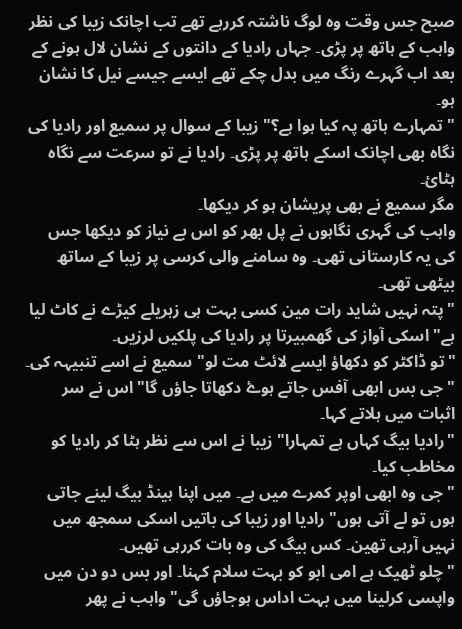صبح جس وقت وہ لوگ ناشتہ کررہے تھے تب اچانک زيبا کی نظر واہب کے ہاتھ پر پڑی۔ جہاں راديا کے دانتوں کے نشان لال ہونے کے بعد اب گہرے رنگ ميں بدل چکے تھے ايسے جيسے نيل کا نشان ہو۔
"تمہارے ہاتھ پہ کيا ہوا ہے؟" زيبا کے سوال پر سميع اور راديا کی نگاہ بھی اچانک اسکے ہاتھ پر پڑی۔ راديا نے تو سرعت سے نگاہ ہٹائ۔
مگر سميع نے بھی پريشان ہو کر ديکھا۔
واہب کی گہری نگاہوں نے پل بھر کو اس بے نياز کو ديکھا جس کی يہ کارستانی تھی۔ وہ سامنے والی کرسی پر زيبا کے ساتھ بيٹھی تھی۔
"پتہ نہيں شايد رات مين کسی بہت ہی زہريلے کيڑے نے کاٹ ليا ہے" اسکی آواز کی گھمبیرتا پر راديا کی پلکيں لرزيں۔
"تو ڈاکٹر کو دکھاؤ ايسے لائٹ مت لو" سميع نے اسے تنبيہہ کی۔
"جی بس ابھی آفس جاتے ہوۓ دکھاتا جاؤں گا" اس نے سر اثبات ميں ہلاتے کہا۔
"راديا بيگ کہاں ہے تمہارا" زيبا نے اس سے نظر ہٹا کر راديا کو مخاطب کيا۔
"جی وہ ابھی اوپر کمرے ميں ہے۔ ميں اپنا ہينڈ بيگ لينے جاتی ہوں تو لے آتی ہوں" راديا اور زيبا کی باتيں اسکی سمجھ ميں نہيں آرہی تھين۔ کس بيگ کی وہ بات کررہی تھيں۔
"چلو ٹھيک ہے امی ابو کو بہت سلام کہنا۔ اور بس دو دن ميں واپسی کرلينا ميں بہت اداس ہوجاؤں گی" واہب نے پھر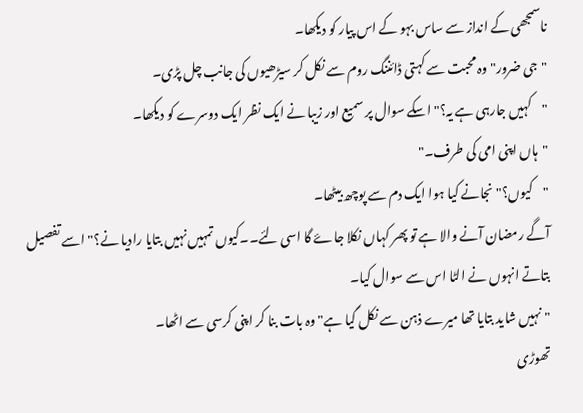ناسمجھی کے انداز سے ساس بہو کے اس پيار کو ديکھا۔
"جی ضرور" وہ محبت سے کہتی ڈائننگ روم سے نکل کر سيڑھيوں کی جانب چل پڑی۔
"کہيں جارہی ہے يہ؟" اسکے سوال پر سميع اور زيبا نے ايک نظر ايک دوسرے کو ديکھا۔
"ہاں اپنی امی کی طرف۔"
"کيوں؟" نجانے کيا ہوا ايک دم سے پوچھ بيٹھا۔
آگے رمضان آنے والا ہے تو پھر کہاں نکلا جاۓ گا اسی لئے۔۔کيوں تمہيں نہيں بتايا راديا نے؟" اسے تفصيل بتاتے انہوں نے الٹا اس سے سوال کيا۔
"نہيں شايد بتايا تھا ميرے ذہن سے نکل گيا ہے" وہ بات بنا کر اپنی کرسی سے اٹھا۔
تھوڑی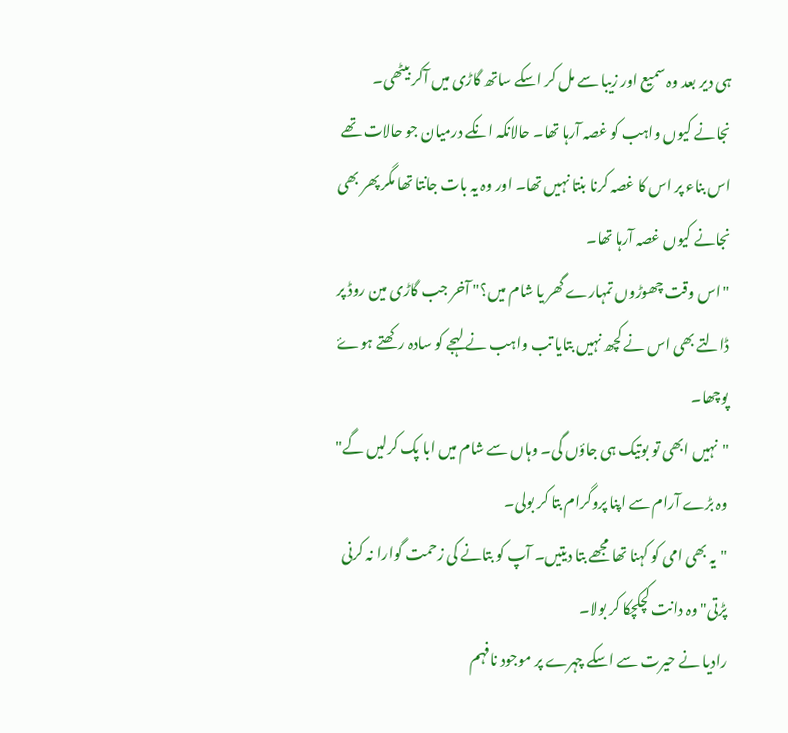ہی دير بعد وہ سميع اور زيبا سے مل کر اسکے ساتھ گاڑی ميں آکر بيٹھی۔
نجانے کيوں واہب کو غصہ آرہا تھا۔ حالانکہ انکے درمیان جو حالات تھے اس بناء پر اس کا غصہ کرنا بنتا نہيں تھا۔ اور وہ يہ بات جانتا تھا مگر پھر بھی نجانے کيوں غصہ آرہا تھا۔
"اس وقت چھوڑوں تمہارے گھر يا شام ميں؟" آخر جب گاڑی مين روڈ پر ڈالتے بھی اس نے کچھ نہيں بتايا تب واہب نے لہجے کو سادہ رکھتے ہوۓ پوچھا۔
"نہيں ابھی تو بوتيک ہی جاؤں گی۔ وہاں سے شام ميں ابا پک کرليں گے" وہ بڑے آرام سے اپنا پروگرام بتا کر بولی۔
"يہ بھی امی کو کہنا تھا مجھے بتا ديتيں۔ آپ کو بتانے کی زحمت گوارا نہ کرنی پڑتی" وہ دانت کچکچکا کر بولا۔
راديا نے حيرت سے اسکے چہرے پر موجود نافہم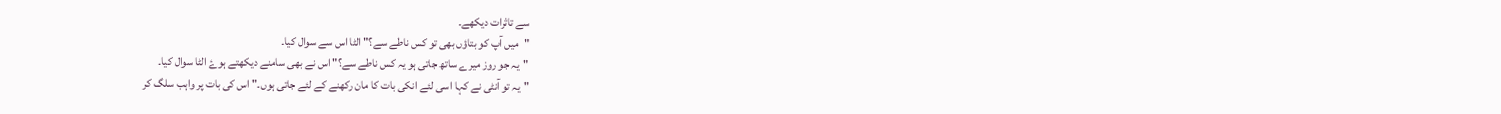سے تاثرات ديکھے۔
"ميں آپ کو بتاؤں بھی تو کس ناطے سے؟" الٹا اس سے سوال کيا۔
"يہ جو روز ميرے ساتھ جاتی ہو يہ کس ناطے سے؟" اس نے بھی سامنے ديکھتے ہوۓ الٹا سوال کيا۔
"يہ تو آنٹی نے کہا اسی لئے انکی بات کا مان رکھنے کے لئے جاتی ہوں۔" اس کی بات پر واہب سلگ کر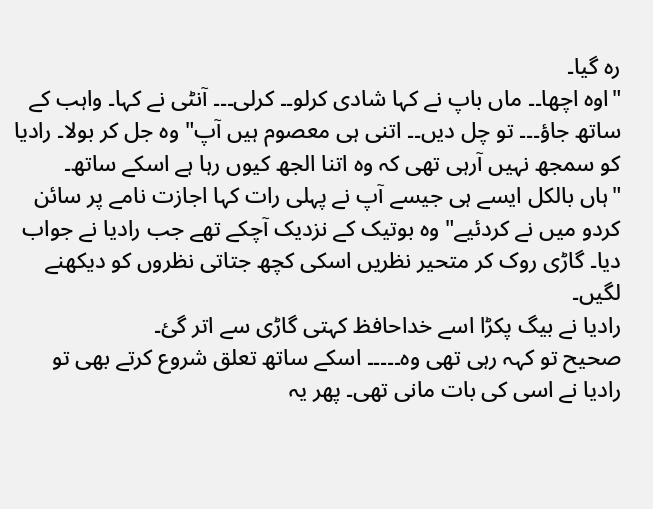رہ گيا۔
"اوہ اچھا۔۔ ماں باپ نے کہا شادی کرلو۔۔ کرلی۔۔۔ آنٹی نے کہا۔ واہب کے ساتھ جاؤ۔۔۔ تو چل ديں۔۔ اتنی ہی معصوم ہيں آپ" وہ جل کر بولا۔ راديا کو سمجھ نہيں آرہی تھی کہ وہ اتنا الجھ کيوں رہا ہے اسکے ساتھ۔
"ہاں بالکل ايسے ہی جيسے آپ نے پہلی رات کہا اجازت نامے پر سائن کردو ميں نے کردئيے" وہ بوتيک کے نزديک آچکے تھے جب راديا نے جواب ديا۔ گاڑی روک کر متحير نظريں اسکی کچھ جتاتی نظروں کو ديکھنے لگيں۔
راديا نے بيگ پکڑا اسے خداحافظ کہتی گاڑی سے اتر گئ۔
صحيح تو کہہ رہی تھی وہ۔۔۔۔۔ اسکے ساتھ تعلق شروع کرتے بھی تو راديا نے اسی کی بات مانی تھی۔ پھر يہ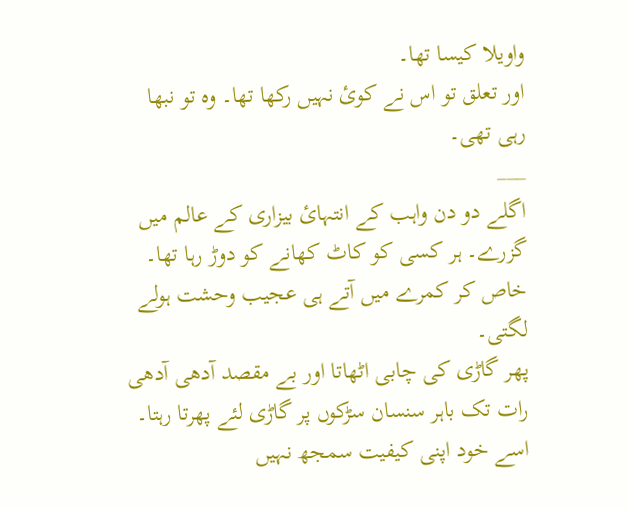واويلا کيسا تھا۔
اور تعلق تو اس نے کوئ نہيں رکھا تھا۔ وہ تو نبھا رہی تھی۔
___
اگلے دو دن واہب کے انتہائ بيزاری کے عالم ميں گزرے۔ ہر کسی کو کاٹ کھانے کو دوڑ رہا تھا۔ خاص کر کمرے ميں آتے ہی عجيب وحشت ہولے لگتی۔
پھر گاڑی کی چابی اٹھاتا اور بے مقصد آدھی آدھی رات تک باہر سنسان سڑکوں پر گاڑی لئے پھرتا رہتا۔
اسے خود اپنی کيفيت سمجھ نہيں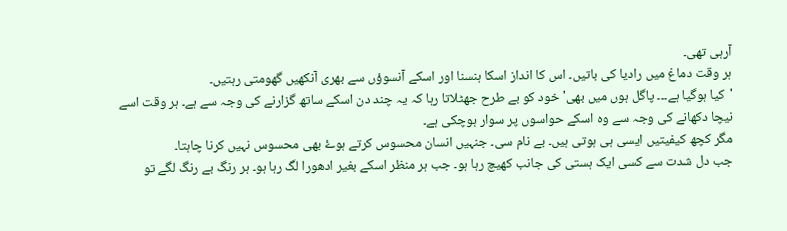آرہی تھی۔
ہر وقت دماغ ميں راديا کی باتيں۔ اس کا انداز اسکا ہنسنا اور اسکے آنسوؤں سے بھری آنکھيں گھومتی رہتیں۔
'کيا ہوگيا ہے۔۔۔ پاگل ہوں ميں بھی' خود کو بے طرح جھٹلاتا رہا کہ يہ چند دن اسکے ساتھ گزارنے کی وجہ سے ہے۔ ہر وقت اسے نيچا دکھانے کی وجہ سے وہ اسکے حواسوں پر سوار ہوچکی ہے۔
مگر کچھ کيفيتيں ايسی ہی ہوتی ہيں۔ بے نام سی۔ جنہيں انسان محسوس کرتے ہوۓ بھی محسوس نہيں کرنا چاہتا۔
جب دل شدت سے کسی ايک ہستی کی جانب کھيچ رہا ہو۔ جب ہر منظر اسکے بغير ادھورا لگ رہا ہو۔ ہر رنگ بے رنگ لگے تو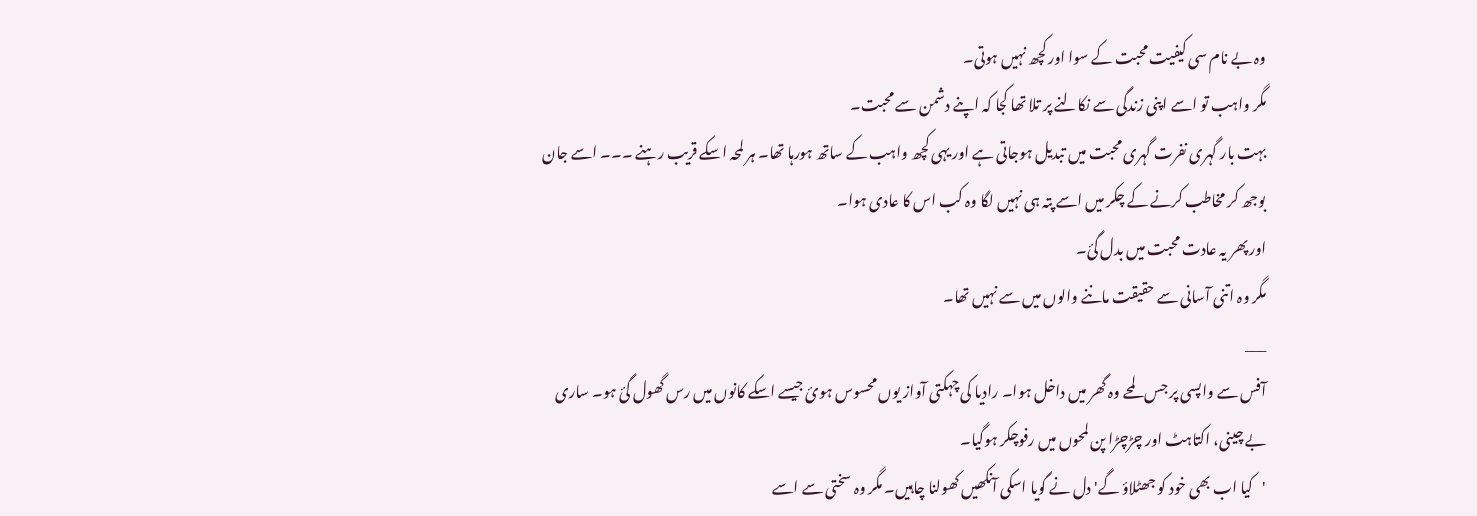وہ بے نام سی کيفيت محبت کے سوا اور کچھ نہيں ہوتی۔
مگر واہب تو اسے اپنی زندگی سے نکالنے پر تلا تھا کجا کہ اپنے دشمن سے محبت۔
بہت بار گہری نفرت گہری محبت ميں تبديل ہوجاتی ہے اور يہی کچھ واہب کے ساتھ ہورہا تھا۔ ہر لمحہ اسکے قريب رہنے ۔۔۔ اسے جان بوجھ کر مخاطب کرنے کے چکر ميں اسے پتہ ہی نہيں لگا وہ کب اس کا عادی ہوا۔
اور پھر يہ عادت محبت ميں بدل گئ۔
مگر وہ اتنی آسانی سے حقيقت ماننے والوں ميں سے نہيں تھا۔
___
آفس سے واپسی پر جس لمحے وہ گھر ميں داخل ہوا۔ راديا کی چہکتی آواز يوں محسوس ہوئ جيسے اسکے کانوں ميں رس گھول گئ ہو۔ ساری بے چينی، اکتاہٹ اور چڑچڑا پن لمحوں ميں رفوچکر ہوگيا۔
'کيا اب بھی خود کو جھٹلاؤ گے' دل نے گويا اسکی آنکھيں کھولنا چاہيں۔ مگر وہ سختی سے اسے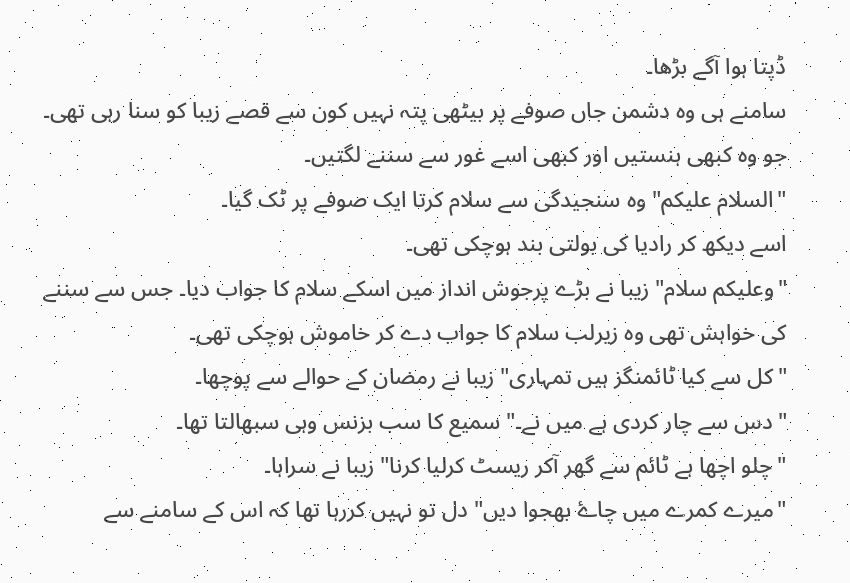ڈپتا ہوا آگے بڑھا۔
سامنے ہی وہ دشمن جاں صوفے پر بيٹھی پتہ نہيں کون سے قصے زيبا کو سنا رہی تھی۔ جو وہ کبھی ہنستيں اور کبھی اسے غور سے سننے لگتيں۔
"السلام عليکم" وہ سنجيدگی سے سلام کرتا ايک صوفے پر ٹک گيا۔
اسے ديکھ کر راديا کی بولتی بند ہوچکی تھی۔
"وعليکم سلام" زيبا نے بڑے پرجوش انداز ميں اسکے سلام کا جواب ديا۔ جس سے سننے کی خواہش تھی وہ زيرلب سلام کا جواب دے کر خاموش ہوچکی تھی۔
"کل سے کيا ٹائمنگز ہيں تمہاری" زيبا نے رمضان کے حوالے سے پوچھا۔
"دس سے چار کردی ہے ميں نے۔" سميع کا سب بزنس وہی سبھالتا تھا۔
"چلو اچھا ہے ٹائم سے گھر آکر ريسٹ کرليا کرنا" زيبا نے سراہا۔
"ميرے کمرے ميں چاۓ بھجوا ديں" دل تو نہيں کررہا تھا کہ اس کے سامنے سے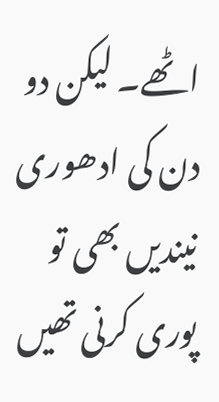اٹھے۔ ليکن دو دن کی ادھوری نينديں بھی تو پوری کرنی تھيں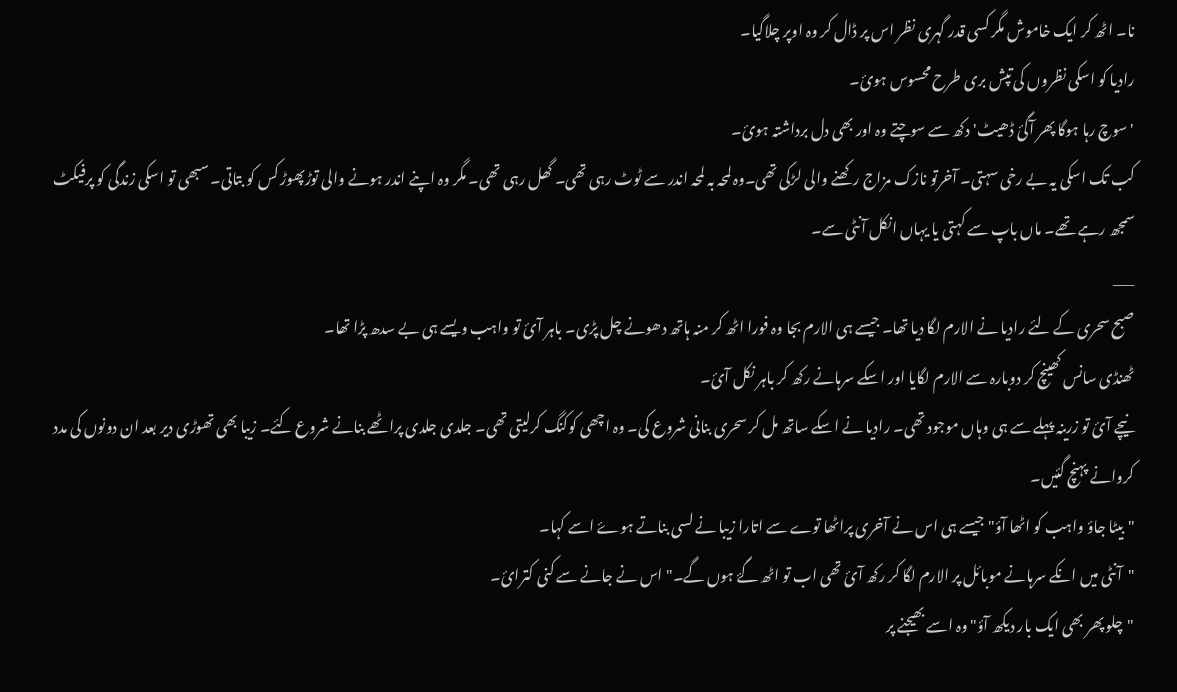نا۔ اٹھ کر ايک خاموش مگر کسی قدر گہری نظر اس پر ڈال کر وہ اوپر چلاگيا۔
راديا کو اسکی نظروں کی تپش بری طرح محسوس ہوئ۔
'سوچ رہا ہوگا پھر آگئ ڈھيٹ' دکھ سے سوچتے وہ اور بھی دل برداشتہ ہوئ۔
کب تک اسکی يہ بے رخی سہتی۔ آخرتو نازک مزاج رکھنے والی لڑکی تھی۔وہ لمحہ بہ لمحہ اندر سے ٹوٹ رہی تھی۔ گھل رہی تھی۔ مگر وہ اپنے اندر ہونے والی توڑپھوڑ کس کو بتاتی۔ سبھی تو اسکی زندگی کو پرفيکٹ سمجھ رہے تھے۔ ماں باپ سے کہتی يا یہاں انکل آنٹی سے۔
___
صبح سحری کے لئے راديا نے الارم لگا ديا تھا۔ جيسے ہی الارم بجا وہ فورا اٹھ کر منہ ہاتھ دھونے چل پڑی۔ باہر آئ تو واہب ويسے ہی بے سدھ پڑا تھا۔
ٹھنڈی سانس کھينچ کر دوبارہ سے الارم لگايا اور اسکے سرہانے رکھ کر باہر نکل آئ۔
نيچے آئ تو زرينہ پہلے سے ہی وہاں موجود تھی۔ راديا نے اسکے ساتھ مل کر سحری بنانی شروع کی۔ وہ اچھی کوکنگ کرليتی تھی۔ جلدی جلدی پراٹھے بنانے شروع کئے۔ زيبا بھی تھوڑی دير بعد ان دونوں کی مدد کروانے پہنچ گئيں۔
"بيٹا جاؤ واہب کو اٹھا آؤ" جيسے ہی اس نے آخری پراٹھا توے سے اتارا زيبا نے لسی بناتے ہوۓ اسے کہا۔
"آنٹی ميں انکے سرہانے موبائل پر الارم لگا کر رکھ آئ تھی اب تو اٹھ گۓ ہوں گے۔" اس نے جانے سے کنی کترائ۔
"چلو پھر بھی ايک بار ديکھ آؤ" وہ اسے بھيجنے پر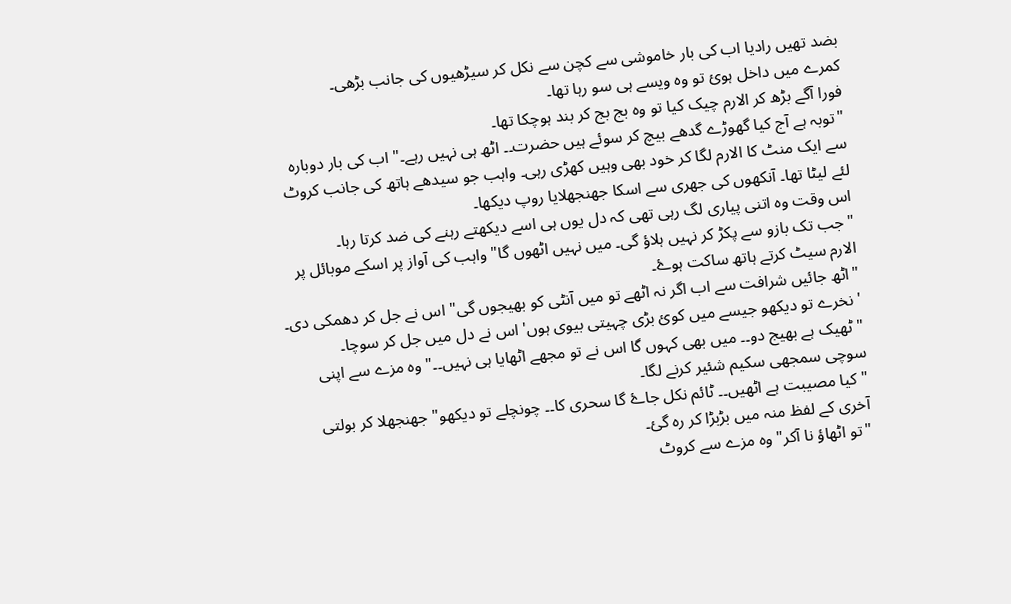بضد تھيں راديا اب کی بار خاموشی سے کچن سے نکل کر سيڑھيوں کی جانب بڑھی۔
کمرے ميں داخل ہوئ تو وہ ويسے ہی سو رہا تھا۔
فورا آگے بڑھ کر الارم چيک کيا تو وہ بج بج کر بند ہوچکا تھا۔
"توبہ ہے آج کيا گھوڑے گدھے بيچ کر سوئے ہيں حضرت۔۔ اٹھ ہی نہيں رہے۔" اب کی بار دوبارہ سے ايک منٹ کا الارم لگا کر خود بھی وہيں کھڑی رہی۔ واہب جو سيدھے ہاتھ کی جانب کروٹ لئے ليٹا تھا۔ آنکھوں کی جھری سے اسکا جھنجھلايا روپ ديکھا۔
اس وقت وہ اتنی پياری لگ رہی تھی کہ دل يوں ہی اسے ديکھتے رہنے کی ضد کرتا رہا۔
"جب تک بازو سے پکڑ کر نہيں ہلاؤ گی۔ ميں نہيں اٹھوں گا" واہب کی آواز پر اسکے موبائل پر الارم سيٹ کرتے ہاتھ ساکت ہوۓ۔
"اٹھ جائيں شرافت سے اب اگر نہ اٹھے تو ميں آنٹی کو بھيجوں گی" اس نے جل کر دھمکی دی۔
'نخرے تو دیکھو جيسے ميں کوئ بڑی چہيتی بيوی ہوں' اس نے دل ميں جل کر سوچا۔
"ٹھيک ہے بھيج دو۔۔ ميں بھی کہوں گا اس نے تو مجھے اٹھايا ہی نہيں۔۔" وہ مزے سے اپنی سوچی سمجھی سکيم شئير کرنے لگا۔
"کيا مصيبت ہے اٹھيں۔۔ ٹائم نکل جاۓ گا سحری کا۔۔ چونچلے تو دیکھو" جھنجھلا کر بولتی آخری کے لفظ منہ ميں بڑبڑا کر رہ گئ۔
"تو اٹھاؤ نا آکر" وہ مزے سے کروٹ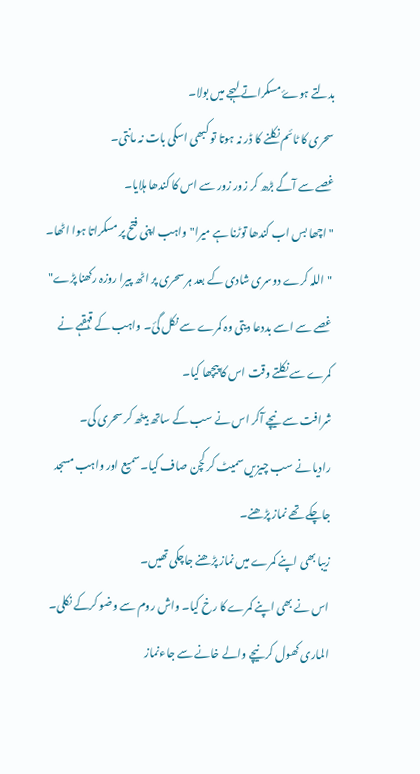بدلتے ہوۓ مسکراتے لہجے ميں بولا۔
سحری کا ٹائم نکلنے کا ڈر نہ ہوتا تو کبھی اسکی بات نہ مانتی۔
غصے سے آگے بڑھ کر زور زور سے اس کا کندھا ہلايا۔
"اچھا بس اب کندھا توڑنا ہے ميرا" واہب اپنی فتح پر مسکراتا ہوا اٹھا۔
"اللہ کرے دوسری شادی کے بعد ہر سحری پر اٹھ پيرا روزہ رکھنا پڑے" غصے سے اسے بددعا ديتی وہ کمرے سے نکل گئ۔ واہب کے قہقہے نے کمرے سے نکلتے وقت اس کا پيچھا کيا۔
شرافت سے نيچے آکر اس نے سب کے ساتھ بيٹھ کر سحری کی۔
راديا نے سب چيزيں سميٹ کر کچن صاف کيا۔ سميع اور واہب مسجد جاچکے تھے نماز پڑھنے۔
زيبا بھی اپنے کمرے ميں نماز پڑھنے جاچکی تھيں۔
اس نے بھی اپنے کمرے کا رخ کيا۔ واش روم سے وضو کرکے نکلی۔ الماری کھول کر نيچے والے خانے سے جاءنماز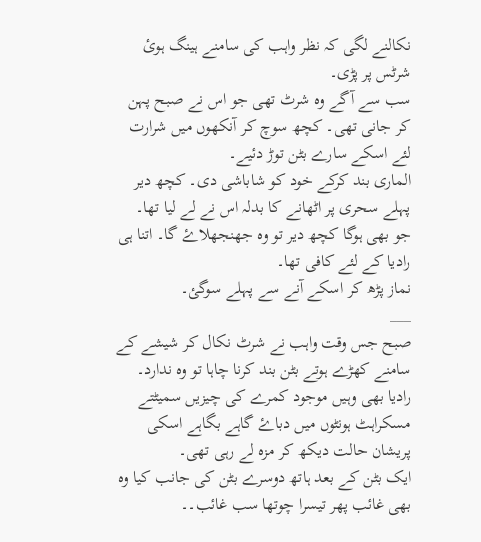نکالنے لگی کہ نظر واہب کی سامنے ہينگ ہوئ شرٹس پر پڑی۔
سب سے آگے وہ شرٹ تھی جو اس نے صبح پہن کر جانی تھی۔ کچھ سوچ کر آنکھوں ميں شرارت لئے اسکے سارے بٹن توڑ دئيے۔
الماری بند کرکے خود کو شاباشی دی۔ کچھ دير پہلے سحری پر اٹھانے کا بدلہ اس نے لے ليا تھا۔
جو بھی ہوگا کچھ دير تو وہ جھنجھلاۓ گا۔ اتنا ہی راديا کے لئے کافی تھا۔
نماز پڑھ کر اسکے آنے سے پہلے سوگئ۔
___
صبح جس وقت واہب نے شرٹ نکال کر شيشے کے سامنے کھڑے ہوتے بٹن بند کرنا چاہا تو وہ ندارد۔
راديا بھی وہيں موجود کمرے کی چيزيں سميٹتے مسکراہٹ ہونٹوں ميں دباۓ گاہے بگاہے اسکی پريشان حالت ديکھ کر مزہ لے رہی تھی۔
ايک بٹن کے بعد ہاتھ دوسرے بٹن کی جانب کيا وہ بھی غائب پھر تيسرا چوتھا سب غائب۔۔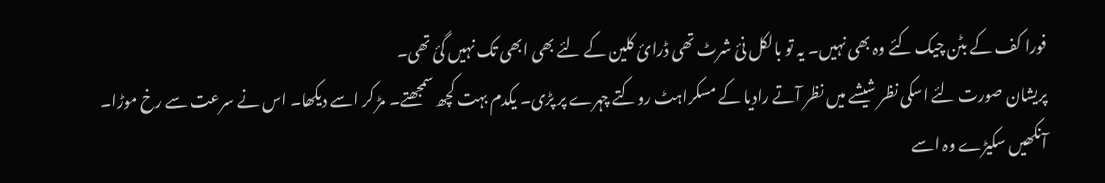فورا کف کے بٹن چیک کئے وہ بھی نہيں۔ يہ تو بالکل نئ شرٹ تھی ڈرائ کلين کے لئے بھی ابھی تک نہيں گئ تھی۔
پريشان صورت لئے اسکی نظر شيشے ميں نظر آتے راديا کے مسکراہٹ روکتے چہرے پر پڑی۔ يکدم بہت کچھ سمجھتے۔ مڑ کر اسے ديکھا۔ اس نے سرعت سے رخ موڑا۔
آنکھيں سکيڑے وہ اسے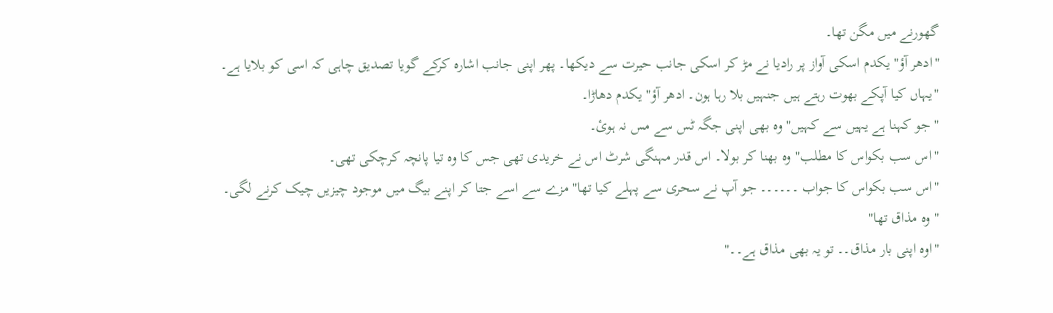گھورنے ميں مگن تھا۔
"ادھر آؤ" يکدم اسکی آواز پر راديا نے مڑ کر اسکی جانب حيرت سے ديکھا۔ پھر اپنی جانب اشارہ کرکے گويا تصديق چاہی کہ اسی کو بلايا ہے۔
"يہاں کيا آپکے بھوت رہتے ہيں جنہيں بلا رہا ہون۔ ادھر آؤ" يکدم دھاڑا۔
"جو کہنا ہے يہيں سے کہيں" وہ بھی اپنی جگہ ٹس سے مس نہ ہوئ۔
"اس سب بکواس کا مطلب" وہ بھنا کر بولا۔ اس قدر مہنگی شرٹ اس نے خريدی تھی جس کا وہ تيا پانچہ کرچکی تھی۔
"اس سب بکواس کا جواب ۔۔۔۔۔۔ جو آپ نے سحری سے پہلے کيا تھا" مزے سے اسے جتا کر اپنے بيگ ميں موجود چيزيں چيک کرنے لگی۔
"وہ مذاق تھا"
"اوہ اپنی بار مذاق۔۔ تو يہ بھی مذاق ہے۔۔"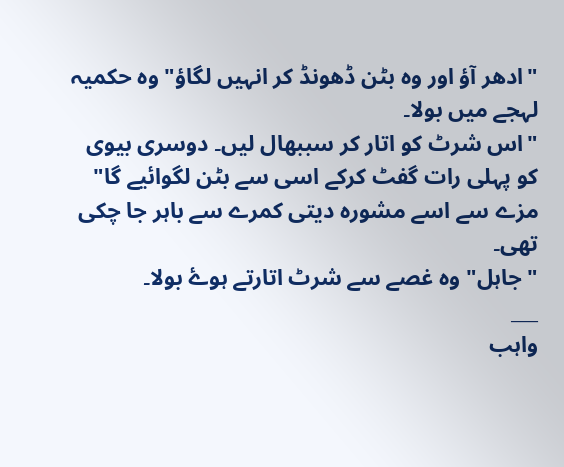"ادھر آؤ اور وہ بٹن ڈھونڈ کر انہيں لگاؤ" وہ حکميہ لہجے ميں بولا۔
"اس شرٹ کو اتار کر سببھال ليں۔ دوسری بيوی کو پہلی رات گفٹ کرکے اسی سے بٹن لگوائيے گا" مزے سے اسے مشورہ دیتی کمرے سے باہر جا چکی تھی۔
"جاہل" وہ غصے سے شرٹ اتارتے ہوۓ بولا۔
___
واہب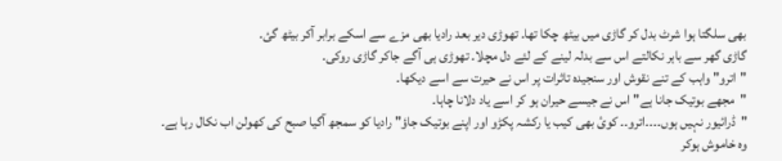بھی سلگتا ہوا شرٹ بدل کر گاڑی ميں بيٹھ چکا تھا۔ تھوڑی دير بعد راديا بھی مزے سے اسکے برابر آکر بيٹھ گئ۔
گاڑی گھر سے باہر نکالتے اس سے بدلہ لينے کے لئے دل مچلا۔ تھوڑی ہی آگے جاکر گاڑی روکی۔
"اترو" واہب کے تنے نقوش اور سنجيدہ تاثرات پر اس نے حيرت سے اسے ديکھا۔
"مجھے بوتيک جانا ہے" اس نے جيسے حيران ہو کر اسے ياد دلانا چاہا۔
"ڈرائيور نہيں ہوں۔۔۔۔اترو۔۔ کوئ بھی کيب يا رکشہ پکڑو اور اپنے بوتيک جاؤ" راديا کو سمجھ آگيا صبح کی کھولن اب نکال رہا ہے۔
وہ خاموش ہوکر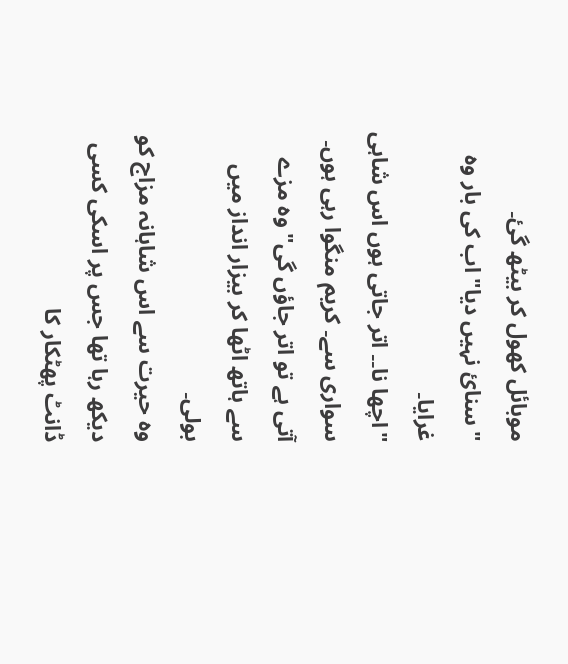موبائل کھول کر بيٹھ گئ۔
"سنائ نہيں ديا" اب کی بار وہ غرايا۔
"اچھا نا۔۔ اتر جاتی ہوں اس شاہی سواری سے۔ کريم منگوا رہی ہوں۔ آتی ہے تو اتر جاؤں گی" وہ مزے سے ہاتھ اٹھا کر بيزار انداز ميں بولی۔
وہ حيرت سے اس شاہانہ مزاج کو ديکھ رہا تھا جس پر اسکی کسی ڈانٹ پھٹکار کا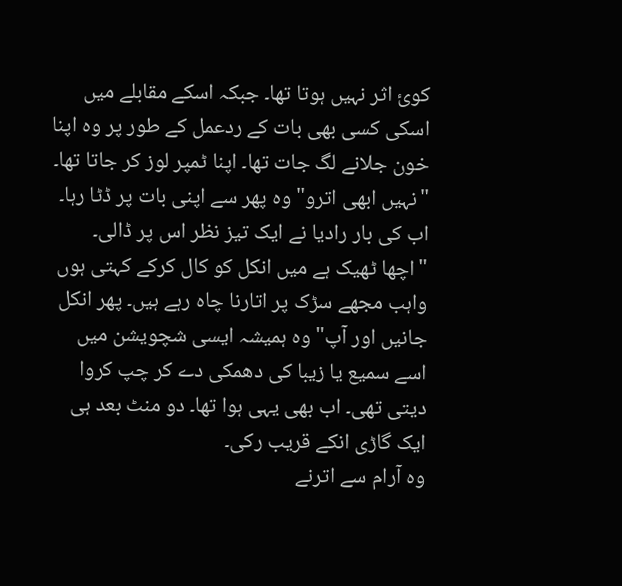کوئ اثر نہيں ہوتا تھا۔ جبکہ اسکے مقابلے ميں اسکی کسی بھی بات کے ردعمل کے طور پر وہ اپنا خون جلانے لگ جات تھا۔ اپنا ٹمپر لوز کر جاتا تھا۔
"نہيں ابھی اترو" وہ پھر سے اپنی بات پر ڈٹا رہا۔
اب کی بار راديا نے ايک تيز نظر اس پر ڈالی۔
"اچھا ٹھیک ہے ميں انکل کو کال کرکے کہتی ہوں واہب مجھے سڑک پر اتارنا چاہ رہے ہيں۔ پھر انکل جانيں اور آپ" وہ ہميشہ ايسی شچويشن ميں اسے سميع يا زيبا کی دھمکی دے کر چپ کروا ديتی تھی۔ اب بھی يہی ہوا تھا۔ دو منٹ بعد ہی ايک گاڑی انکے قریب رکی۔
وہ آرام سے اترنے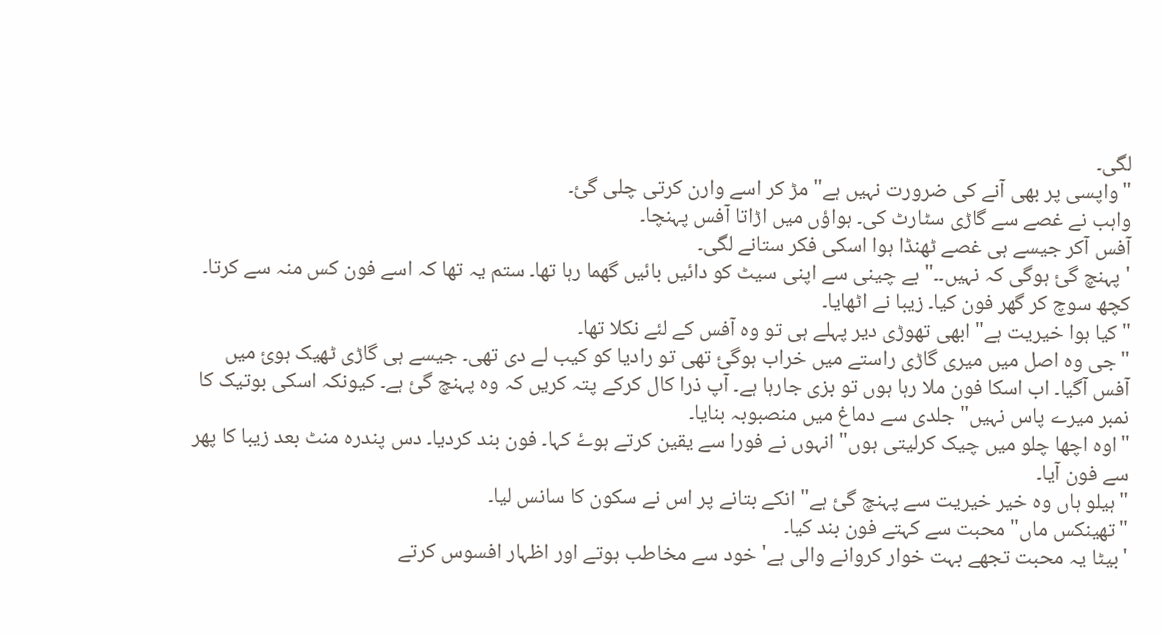لگی۔
"واپسی پر بھی آنے کی ضرورت نہيں ہے" مڑ کر اسے وارن کرتی چلی گئ۔
واہب نے غصے سے گاڑی سٹارٹ کی۔ ہواؤں ميں اڑاتا آفس پہنچا۔
آفس آکر جيسے ہی غصے ٹھنڈا ہوا اسکی فکر ستانے لگی۔
'پہنچ گئ ہوگی کہ نہيں۔۔" بے چينی سے اپنی سيٹ کو دائيں بائيں گھما رہا تھا۔ ستم يہ تھا کہ اسے فون کس منہ سے کرتا۔
کچھ سوچ کر گھر فون کيا۔ زيبا نے اٹھايا۔
"کيا ہوا خيريت ہے" ابھی تھوڑی دير پہلے ہی تو وہ آفس کے لئے نکلا تھا۔
"جی وہ اصل ميں ميری گاڑی راستے ميں خراب ہوگئ تھی تو راديا کو کيب لے دی تھی۔ جيسے ہی گاڑی ٹھيک ہوئ ميں آفس آگیا۔ اب اسکا فون ملا رہا ہوں تو بزی جارہا ہے۔ آپ ذرا کال کرکے پتہ کريں کہ وہ پہنچ گئ ہے۔ کيونکہ اسکی بوتيک کا نمبر ميرے پاس نہيں" جلدی سے دماغ ميں منصبوبہ بنايا۔
"اوہ اچھا چلو ميں چيک کرليتی ہوں" انہوں نے فورا سے يقين کرتے ہوۓ کہا۔ فون بند کرديا۔ دس پندرہ منٹ بعد زيبا کا پھر سے فون آيا۔
"ہيلو ہاں وہ خير خيريت سے پہنچ گئ ہے" انکے بتانے پر اس نے سکون کا سانس ليا۔
"تھينکس ماں" محبت سے کہتے فون بند کيا۔
'بيٹا يہ محبت تجھے بہت خوار کروانے والی ہے' خود سے مخاطب ہوتے اور اظہار افسوس کرتے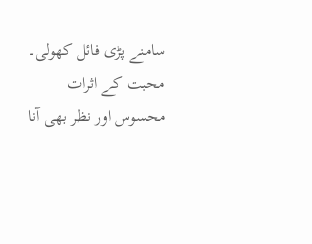سامنے پڑی فائل کھولی۔
محبت کے اثرات محسوس اور نظر بھی آنا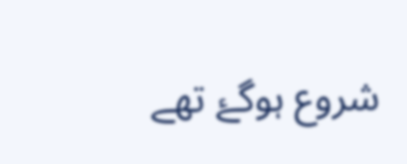شروع ہوگۓ تھے